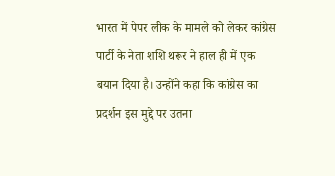भारत में पेपर लीक के मामले को लेकर कांग्रेस पार्टी के नेता शशि थरूर ने हाल ही में एक बयान दिया है। उन्होंने कहा कि कांग्रेस का प्रदर्शन इस मुद्दे पर उतना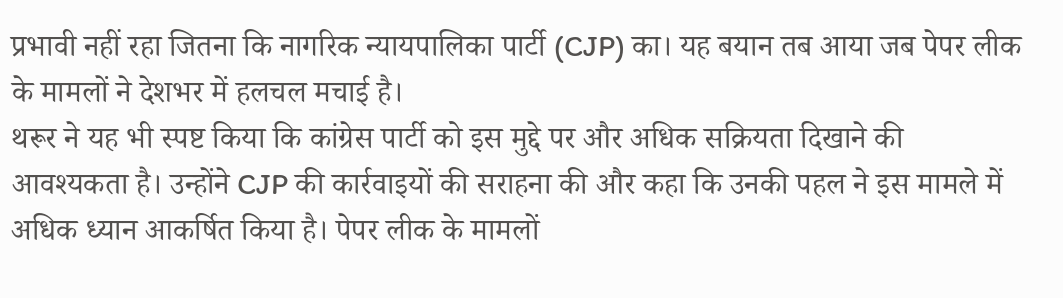प्रभावी नहीं रहा जितना कि नागरिक न्यायपालिका पार्टी (CJP) का। यह बयान तब आया जब पेपर लीक के मामलों ने देशभर में हलचल मचाई है।
थरूर ने यह भी स्पष्ट किया कि कांग्रेस पार्टी को इस मुद्दे पर और अधिक सक्रियता दिखाने की आवश्यकता है। उन्होंने CJP की कार्रवाइयों की सराहना की और कहा कि उनकी पहल ने इस मामले में अधिक ध्यान आकर्षित किया है। पेपर लीक के मामलों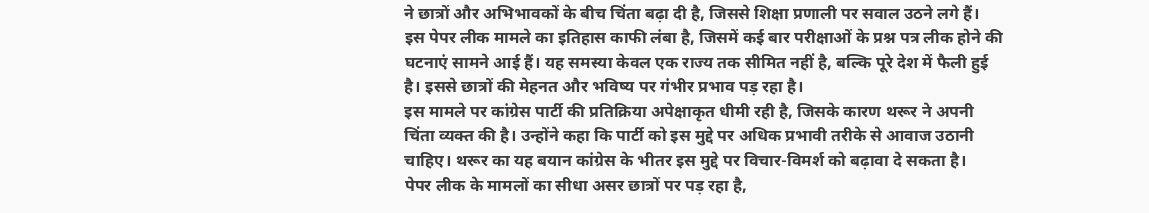ने छात्रों और अभिभावकों के बीच चिंता बढ़ा दी है, जिससे शिक्षा प्रणाली पर सवाल उठने लगे हैं।
इस पेपर लीक मामले का इतिहास काफी लंबा है, जिसमें कई बार परीक्षाओं के प्रश्न पत्र लीक होने की घटनाएं सामने आई हैं। यह समस्या केवल एक राज्य तक सीमित नहीं है, बल्कि पूरे देश में फैली हुई है। इससे छात्रों की मेहनत और भविष्य पर गंभीर प्रभाव पड़ रहा है।
इस मामले पर कांग्रेस पार्टी की प्रतिक्रिया अपेक्षाकृत धीमी रही है, जिसके कारण थरूर ने अपनी चिंता व्यक्त की है। उन्होंने कहा कि पार्टी को इस मुद्दे पर अधिक प्रभावी तरीके से आवाज उठानी चाहिए। थरूर का यह बयान कांग्रेस के भीतर इस मुद्दे पर विचार-विमर्श को बढ़ावा दे सकता है।
पेपर लीक के मामलों का सीधा असर छात्रों पर पड़ रहा है,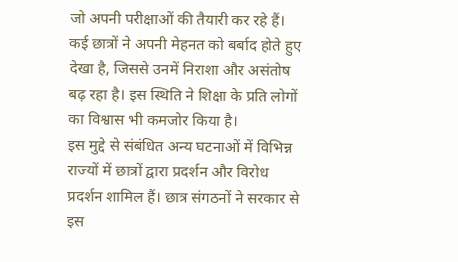जो अपनी परीक्षाओं की तैयारी कर रहे हैं। कई छात्रों ने अपनी मेहनत को बर्बाद होते हुए देखा है, जिससे उनमें निराशा और असंतोष बढ़ रहा है। इस स्थिति ने शिक्षा के प्रति लोगों का विश्वास भी कमजोर किया है।
इस मुद्दे से संबंधित अन्य घटनाओं में विभिन्न राज्यों में छात्रों द्वारा प्रदर्शन और विरोध प्रदर्शन शामिल हैं। छात्र संगठनों ने सरकार से इस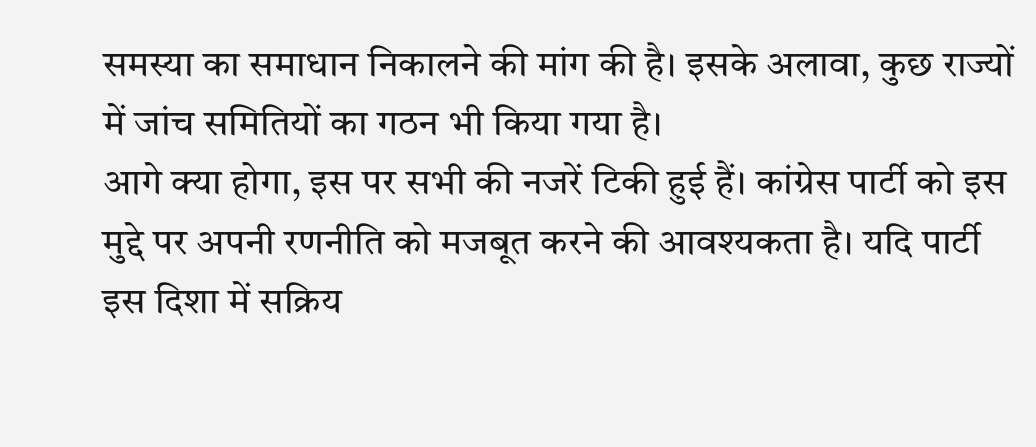समस्या का समाधान निकालने की मांग की है। इसके अलावा, कुछ राज्यों में जांच समितियों का गठन भी किया गया है।
आगे क्या होगा, इस पर सभी की नजरें टिकी हुई हैं। कांग्रेस पार्टी को इस मुद्दे पर अपनी रणनीति को मजबूत करने की आवश्यकता है। यदि पार्टी इस दिशा में सक्रिय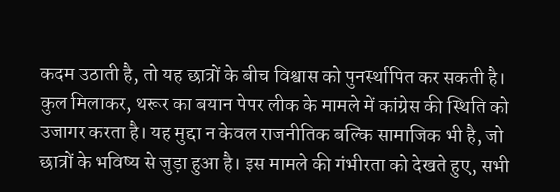कदम उठाती है, तो यह छात्रों के बीच विश्वास को पुनर्स्थापित कर सकती है।
कुल मिलाकर, थरूर का बयान पेपर लीक के मामले में कांग्रेस की स्थिति को उजागर करता है। यह मुद्दा न केवल राजनीतिक बल्कि सामाजिक भी है, जो छात्रों के भविष्य से जुड़ा हुआ है। इस मामले की गंभीरता को देखते हुए, सभी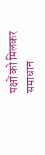पक्षों को मिलकर समाधान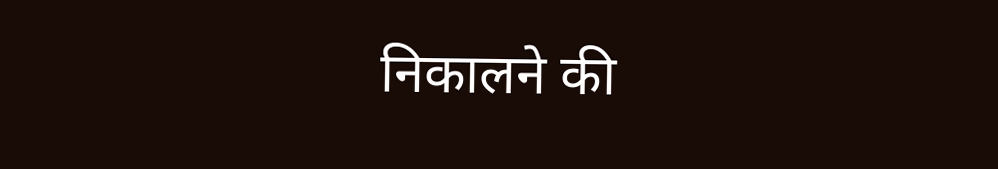निकालने की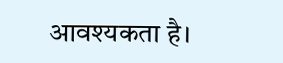आवश्यकता है।